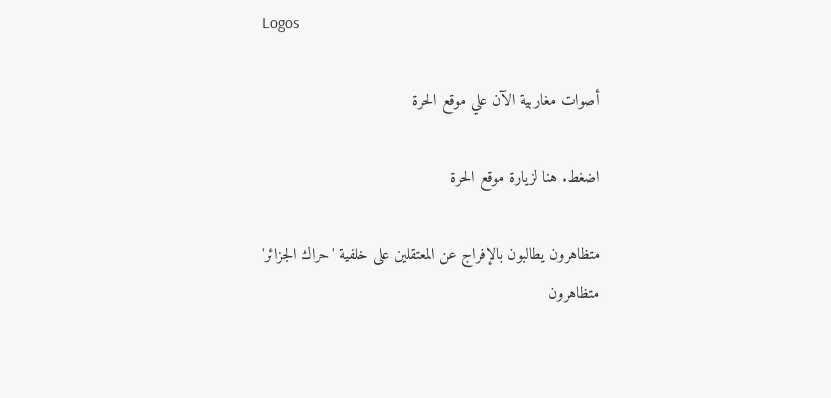Logos

أصوات مغاربية الآن علي موقع الحرة

اضغط. هنا لزيارة موقع الحرة

متظاهرون يطالبون بالإفراج عن المعتقلين على خلفية 'حراك الجزائر'
متظاهرون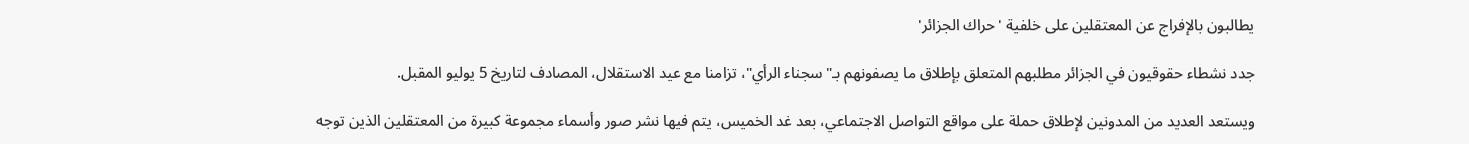يطالبون بالإفراج عن المعتقلين على خلفية 'حراك الجزائر'

جدد نشطاء حقوقيون في الجزائر مطلبهم المتعلق بإطلاق ما يصفونهم بـ"سجناء الرأي"، تزامنا مع عيد الاستقلال، المصادف لتاريخ 5 يوليو المقبل.

ويستعد العديد من المدونين لإطلاق حملة على مواقع التواصل الاجتماعي، بعد غد الخميس، يتم فيها نشر صور وأسماء مجموعة كبيرة من المعتقلين الذين توجه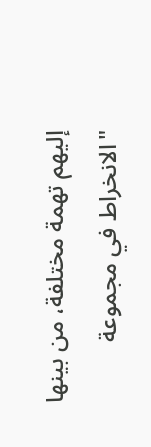إليهم تهمة مختلفة، من بينها "الانخراط في مجموعة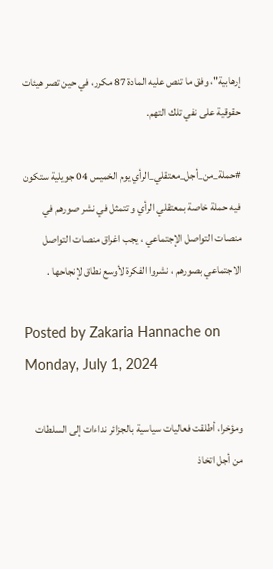إرهابية"، وفق ما تنص عليه المادة 87 مكرر، في حين تصر هيئات حقوقية على نفي تلك التهم.

#حملة_من_أجل_معتقلي_الرأي يوم الخميس 04 جويلية ستكون فيه حملة خاصة بمعتقلي الرأي و تتمثل في نشر صورهم في منصات التواصل الإجتماعي ، يجب اغراق منصات التواصل الاجتماعي بصورهم ، نشروا الفكرة لأوسع نطاق لإنجاحها .

Posted by Zakaria Hannache on Monday, July 1, 2024

ومؤخرا، أطلقت فعاليات سياسية بالجزائر نداءات إلى السلطات من أجل اتخاذ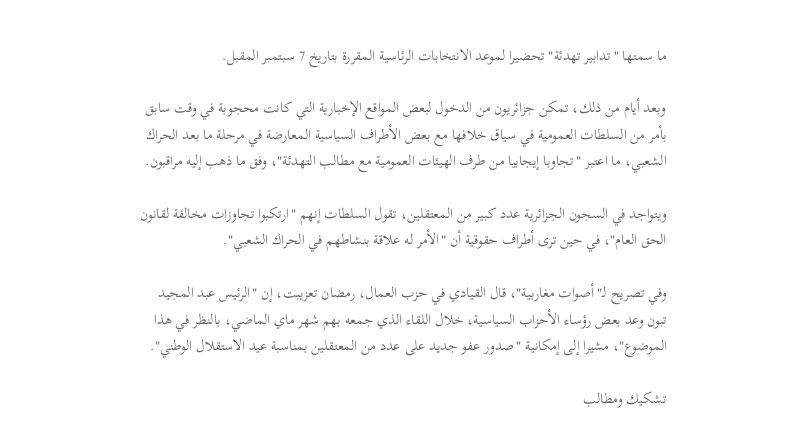ما سمتها "تدابير تهدئة" تحضيرا لموعد الانتخابات الرئاسية المقررة بتاريخ 7 سبتمبر المقبل.

وبعد أيام من ذلك، تمكن جزائريون من الدخول لبعض المواقع الإخبارية التي كانت محجوبة في وقت سابق بأمر من السلطات العمومية في سياق خلافها مع بعض الأطراف السياسية المعارضة في مرحلة ما بعد الحراك الشعبي، ما اعتبر "تجاوبا إيجابيا من طرف الهيئات العمومية مع مطالب التهدئة"، وفق ما ذهب إليه مراقبون.

ويتواجد في السجون الجزائرية عدد كبير من المعتقلين، تقول السلطات إنهم "ارتكبوا تجاوزات مخالفة لقانون الحق العام"، في حين ترى أطراف حقوقية أن "الأمر له علاقة بنشاطهم في الحراك الشعبي".

وفي تصريح لـ"أصوات مغاربية"، قال القيادي في حزب العمال، رمضان تعزيبت، إن "الرئيس عبد المجيد تبون وعد بعض رؤساء الأحزاب السياسية، خلال اللقاء الذي جمعه بهم شهر ماي الماضي، بالنظر في هذا الموضوع"، مشيرا إلى إمكانية "صدور عفو جديد على عدد من المعتقلين بمناسبة عيد الاستقلال الوطني".

تشكيك ومطالب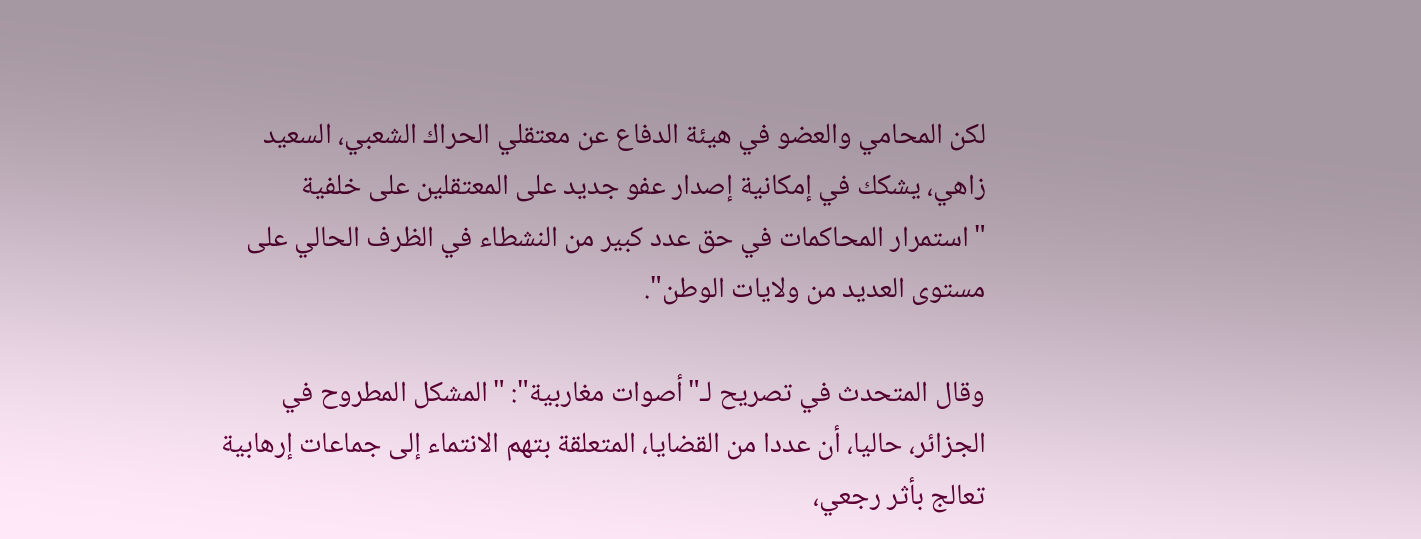لكن المحامي والعضو في هيئة الدفاع عن معتقلي الحراك الشعبي، السعيد زاهي، يشكك في إمكانية إصدار عفو جديد على المعتقلين على خلفية "استمرار المحاكمات في حق عدد كبير من النشطاء في الظرف الحالي على مستوى العديد من ولايات الوطن".

وقال المتحدث في تصريح لـ"أصوات مغاربية": "المشكل المطروح في الجزائر، حاليا، أن عددا من القضايا، المتعلقة بتهم الانتماء إلى جماعات إرهابية تعالج بأثر رجعي،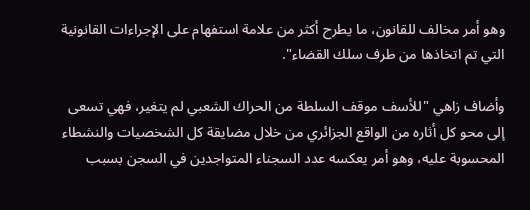وهو أمر مخالف للقانون، ما يطرح أكثر من علامة استفهام على الإجراءات القانونية التي تم اتخاذها من طرف سلك القضاء".

وأضاف زاهي "للأسف موقف السلطة من الحراك الشعبي لم يتغير، فهي تسعى إلى محو كل أثاره من الواقع الجزائري من خلال مضايقة كل الشخصيات والنشطاء المحسوبة عليه، وهو أمر يعكسه عدد السجناء المتواجدين في السجن بسبب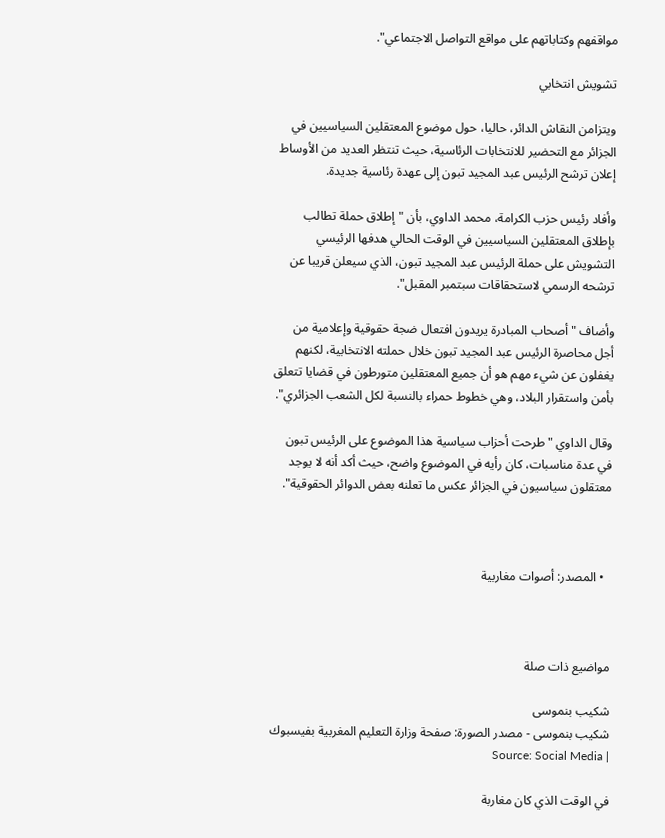مواقفهم وكتاباتهم على مواقع التواصل الاجتماعي".

تشويش انتخابي

ويتزامن النقاش الدائر، حاليا، حول موضوع المعتقلين السياسيين في الجزائر مع التحضير للانتخابات الرئاسية، حيث تنتظر العديد من الأوساط إعلان ترشح الرئيس عبد المجيد تبون إلى عهدة رئاسية جديدة.

وأفاد رئيس حزب الكرامة، محمد الداوي، بأن "إطلاق حملة تطالب بإطلاق المعتقلين السياسيين في الوقت الحالي هدفها الرئيسي التشويش على حملة الرئيس عبد المجيد تبون، الذي سيعلن قريبا عن ترشحه الرسمي لاستحقاقات سبتمبر المقبل".

وأضاف "أصحاب المبادرة يريدون افتعال ضجة حقوقية وإعلامية من أجل محاصرة الرئيس عبد المجيد تبون خلال حملته الانتخابية، لكنهم يغفلون عن شيء مهم هو أن جميع المعتقلين متورطون في قضايا تتعلق بأمن واستقرار البلاد، وهي خطوط حمراء بالنسبة لكل الشعب الجزائري".

وقال الداوي "طرحت أحزاب سياسية هذا الموضوع على الرئيس تبون في عدة مناسبات، كان رأيه في الموضوع واضح، حيث أكد أنه لا يوجد معتقلون سياسيون في الجزائر عكس ما تعلنه بعض الدوائر الحقوقية".



  • المصدر: أصوات مغاربية



مواضيع ذات صلة

شكيب بنموسى
شكيب بنموسى - مصدر الصورة: صفحة وزارة التعليم المغربية بفيسبوك | Source: Social Media

في الوقت الذي كان مغاربة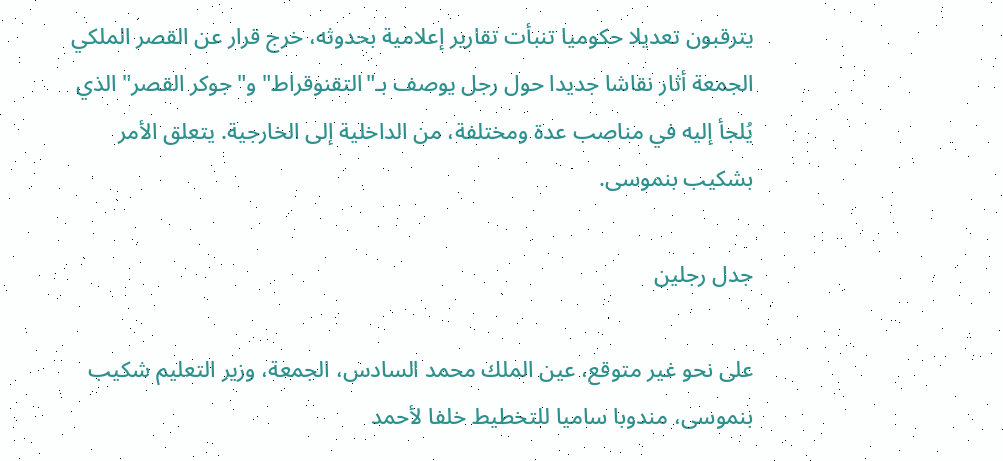يترقبون تعديلا حكوميا تنبأت تقارير إعلامية بحدوثه، خرج قرار عن القصر الملكي الجمعة أثار نقاشا جديدا حول رجل يوصف بـ"التقنوقراط" و"جوكر القصر" الذي يُلجأ إليه في مناصب عدة ومختلفة، من الداخلية إلى الخارجية. يتعلق الأمر بشكيب بنموسى.

جدل رجلين

على نحو غير متوقع، عين الملك محمد السادس، الجمعة، وزير التعليم شكيب بنموسى، مندوبا ساميا للتخطيط خلفا لأحمد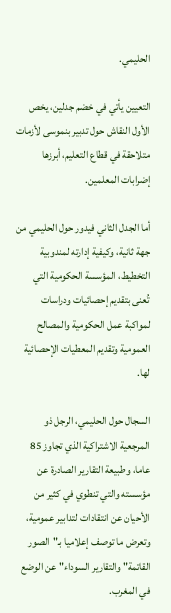الحليمي.

التعيين يأتي في خضم جدلين، يخص الأول النقاش حول تدبير بنموسى لأزمات متلاحقة في قطاع التعليم، أبرزها إضرابات المعلمين.

أما الجدل الثاني فيدور حول الحليمي من جهة ثانية، وكيفية إدارته لمندوبية التخطيط، المؤسسة الحكومية التي تُعنى بتقديم إحصائيات ودراسات لمواكبة عمل الحكومية والمصالح العمومية وتقديم المعطيات الإحصائية لها.

السجال حول الحليمي، الرجل ذو المرجعية الاشتراكية الذي تجاوز 85 عاما، وطبيعة التقارير الصادرة عن مؤسسته والتي تنطوي في كثير من الأحيان عن انتقادات لتدابير عمومية، وتعرض ما توصف إعلاميا بـ"الصور القاتمة" والتقارير السوداء" عن الوضع في المغرب.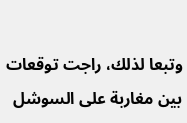وتبعا لذلك، راجت توقعات بين مغاربة على السوشل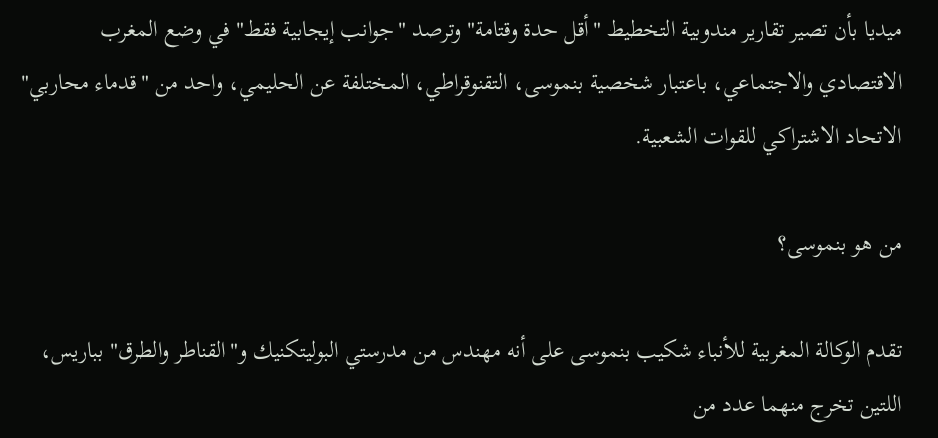ميديا بأن تصير تقارير مندوبية التخطيط "أقل حدة وقتامة" وترصد "جوانب إيجابية فقط" في وضع المغرب الاقتصادي والاجتماعي، باعتبار شخصية بنموسى، التقنوقراطي، المختلفة عن الحليمي، واحد من "قدماء محاربي" الاتحاد الاشتراكي للقوات الشعبية.

من هو بنموسى؟

تقدم الوكالة المغربية للأنباء شكيب بنموسى على أنه مهندس من مدرستي البوليتكنيك و"القناطر والطرق" بباريس، اللتين تخرج منهما عدد من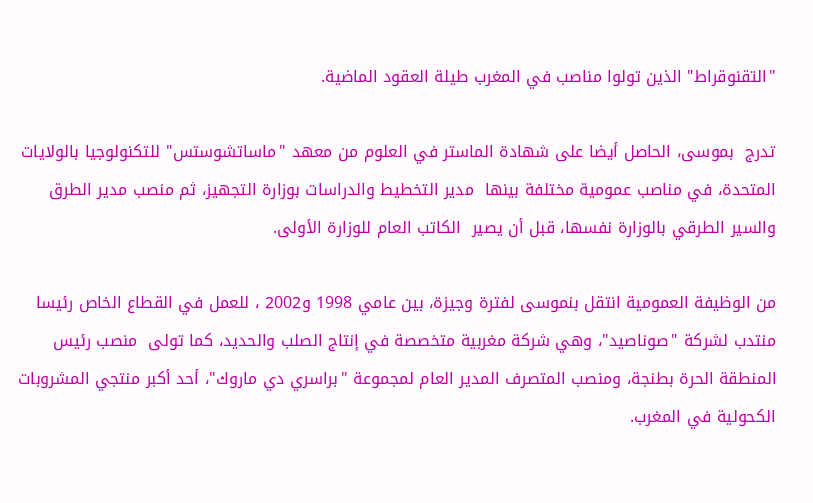"التقنوقراط" الذين تولوا مناصب في المغرب طيلة العقود الماضية.

تدرج  بموسى، الحاصل أيضا على شهادة الماستر في العلوم من معهد "ماساتشوستس" للتكنولوجيا بالولايات المتحدة، في مناصب عمومية مختلفة بينها  مدير التخطيط والدراسات بوزارة التجهيز، ثم منصب مدير الطرق والسير الطرقي بالوزارة نفسها، قبل أن يصير  الكاتب العام للوزارة الأولى.

من الوظيفة العمومية انتقل بنموسى لفترة وجيزة، بين عامي 1998 و2002 ، للعمل في القطاع الخاص رئيسا منتدب لشركة "صوناصيد"، وهي شركة مغربية متخصصة في إنتاج الصلب والحديد، كما تولى  منصب رئيس المنطقة الحرة بطنجة، ومنصب المتصرف المدير العام لمجموعة "براسري دي ماروك"، أحد أكبر منتجي المشروبات الكحولية في المغرب.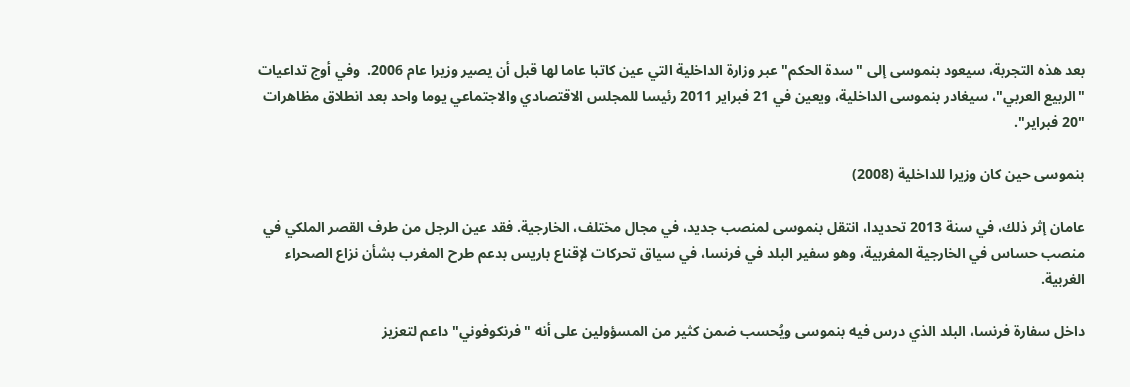بعد هذه التجربة، سيعود بنموسى إلى "سدة الحكم" عبر وزارة الداخلية التي عين كاتبا عاما لها قبل أن يصير وزيرا عام 2006.  وفي أوج تداعيات "الربيع العربي"، سيغادر بنموسى الداخلية، ويعين في 21 فبراير 2011 رئيسا للمجلس الاقتصادي والاجتماعي يوما واحد بعد انطلاق مظاهرات "20 فبراير".

بنموسى حين كان وزيرا للداخلية (2008)

عامان إثر ذلك، في سنة 2013 تحديدا، انتقل بنموسى لمنصب جديد، في مجال مختلف، الخارجية. فقد عين الرجل من طرف القصر الملكي في منصب حساس في الخارجية المغربية، وهو سفير البلد في فرنسا، في سياق تحركات لإقناع باريس بدعم طرح المغرب بشأن نزاع الصحراء الغربية.

داخل سفارة فرنسا، البلد الذي درس فيه بنموسى ويُحسب ضمن كثير من المسؤولين على أنه "فرنكوفوني" داعم لتعزيز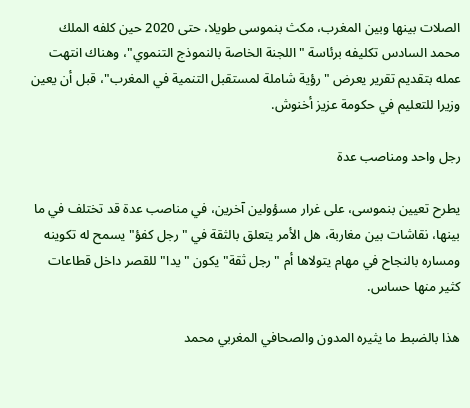الصلات بينها وبين المغرب، مكث بنموسى طويلا، حتى 2020 حين كلفه الملك محمد السادس تكليفه برئاسة "اللجنة الخاصة بالنموذج التنموي"، وهناك انتهت عمله بتقديم تقرير يعرض "رؤية شاملة لمستقبل التنمية في المغرب"، قبل أن يعين وزيرا للتعليم في حكومة عزيز أخنوش.

رجل واحد ومناصب عدة

يطرح تعيين بنموسى، على غرار مسؤولين آخرين، في مناصب عدة قد تختلف في ما بينها، نقاشات بين مغاربة، هل الأمر يتعلق بالثقة في "رجل كفؤ" يسمح له تكوينه ومساره بالنجاح في مهام يتولاها أم "رجل ثقة" يكون "يدا" للقصر داخل قطاعات كثير منها حساس.

هذا بالضبط ما يثيره المدون والصحافي المغربي محمد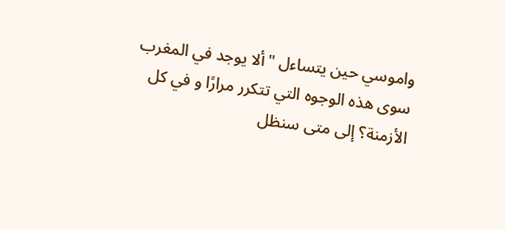واموسي حين يتساءل "ألا يوجد في المغرب سوى هذه الوجوه التي تتكرر مرارًا و في كل الأزمنة؟ إلى متى سنظل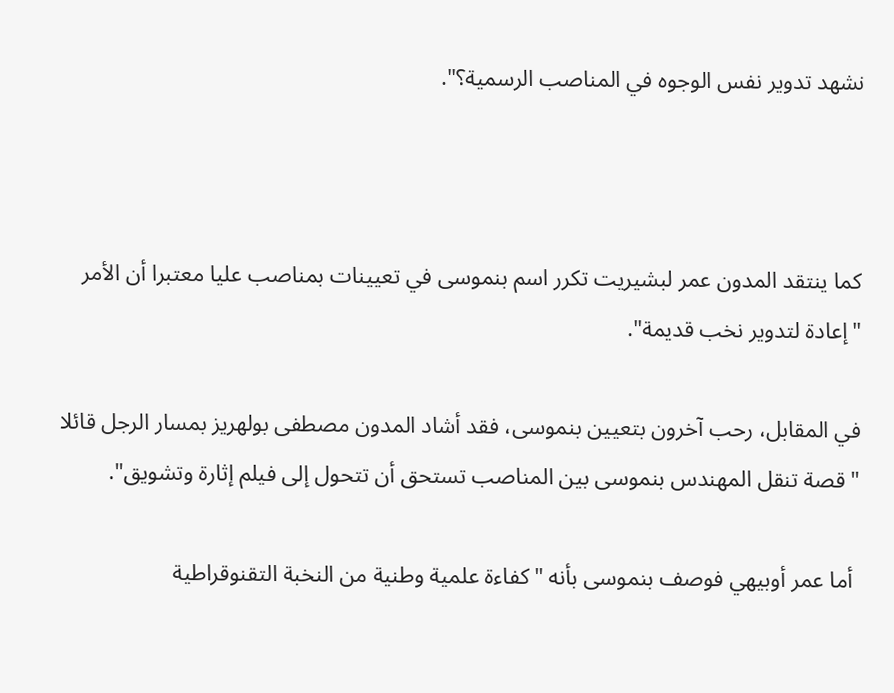نشهد تدوير نفس الوجوه في المناصب الرسمية؟".



كما ينتقد المدون عمر لبشيريت تكرر اسم بنموسى في تعيينات بمناصب عليا معتبرا أن الأمر "إعادة لتدوير نخب قديمة".

في المقابل، رحب آخرون بتعيين بنموسى، فقد أشاد المدون مصطفى بولهريز بمسار الرجل قائلا "قصة تنقل المهندس بنموسى بين المناصب تستحق أن تتحول إلى فيلم إثارة وتشويق".

 أما عمر أوبيهي فوصف بنموسى بأنه "كفاءة علمية وطنية من النخبة التقنوقراطية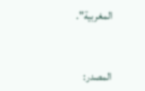المغربية".



المصدر: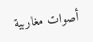أصوات مغاربية